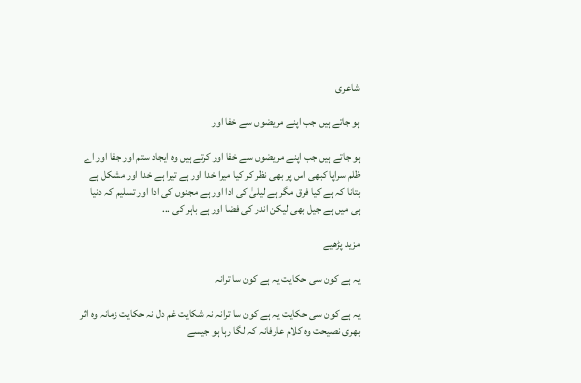شاعری

ہو جاتے ہیں جب اپنے مریضوں سے خفا اور

ہو جاتے ہیں جب اپنے مریضوں سے خفا اور کرتے ہیں وہ ایجاد ستم اور جفا اور اے ظلم سراپا کبھی اس پر بھی نظر کر کیا میرا خدا اور ہے تیرا ہے خدا اور مشکل ہے بتانا کہ ہے کیا فرق مگر ہے لیلیٰ کی ادا اور ہے مجنوں کی ادا اور تسلیم کہ دنیا ہی میں ہے جیل بھی لیکن اندر کی فضا اور ہے باہر کی ...

مزید پڑھیے

یہ ہے کون سی حکایت یہ ہے کون سا ترانہ

یہ ہے کون سی حکایت یہ ہے کون سا ترانہ نہ شکایت غم دل نہ حکایت زمانہ وہ اثر بھری نصیحت وہ کلام عارفانہ کہ لگا رہا ہو جیسے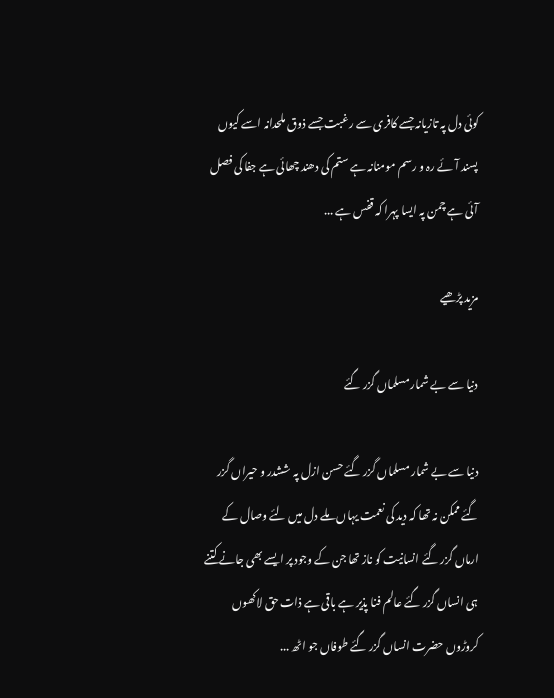کوئی دل پہ تازیانہ جسے کافری سے رغبت جسے ذوق ملحدانہ اسے کیوں پسند آئے رہ و رسم مومنانہ ہے ستم کی دھند چھائی ہے جفا کی فصل آئی ہے چمن پہ ایسا پہرا کہ قفس ہے ...

مزید پڑھیے

دنیا سے بے شمار مسلماں گزر گئے

دنیا سے بے شمار مسلماں گزر گئے حسن ازل پہ ششدر و حیراں گزر گئے ممکن نہ تھا کہ دید کی نعمت یہاں ملے دل میں لئے وصال کے ارماں گزر گئے انسانیت کو ناز تھا جن کے وجود پر ایسے بھی جانے کتنے ہی انساں گزر گئے عالم فنا پذیر ہے باقی ہے ذات حق لاکھوں کروڑوں حضرت انساں گزر گئے طوفاں جو اٹھ ...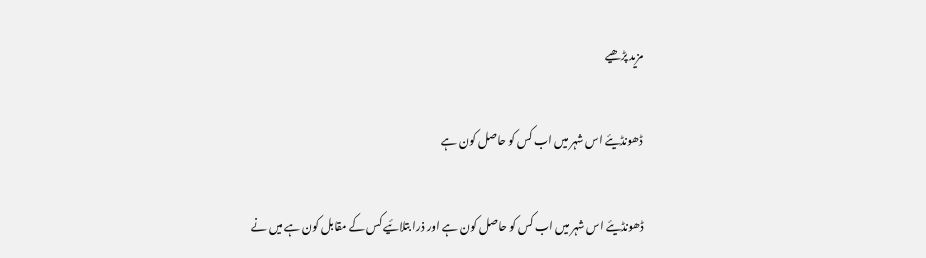مزید پڑھیے

ڈھونڈیئے اس شہر میں اب کس کو حاصل کون ہے

ڈھونڈیئے اس شہر میں اب کس کو حاصل کون ہے اور ذرا بتلائیے کس کے مقابل کون ہے میں نے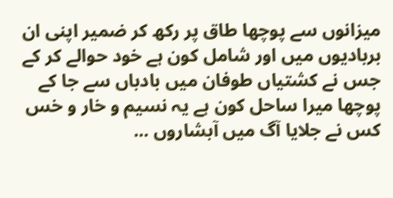میزانوں سے پوچھا طاق پر رکھ کر ضمیر اپنی ان بربادیوں میں اور شامل کون ہے خود حوالے کر کے جس نے کشتیاں طوفان میں بادباں سے جا کے پوچھا میرا ساحل کون ہے یہ نسیم و خار و خس کس نے جلایا آگ میں آبشاروں ...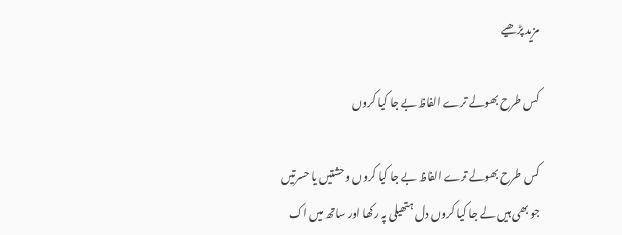مزید پڑھیے

کس طرح بھولے ترے الفاظ بے جا کیا کروں

کس طرح بھولے ترے الفاظ بے جا کیا کروں وحشتیں یا حسرتیں جو بھی ہیں لے جا کیا کروں دل ہتھیلی پہ رکھا اور ساتھ میں اک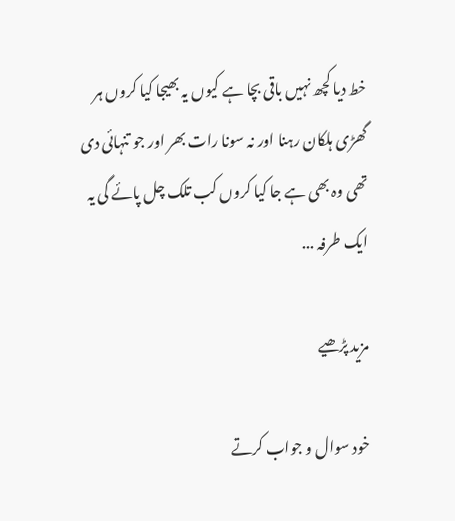خط دیا کچھ نہیں باقی بچا ہے کیوں یہ بھیجا کیا کروں ہر گھڑی ہلکان رہنا اور نہ سونا رات بھر اور جو تنہائی دی تھی وہ بھی ہے جا کیا کروں کب تلک چل پائے گی یہ ایک طرفہ ...

مزید پڑھیے

خود سوال و جواب کرتے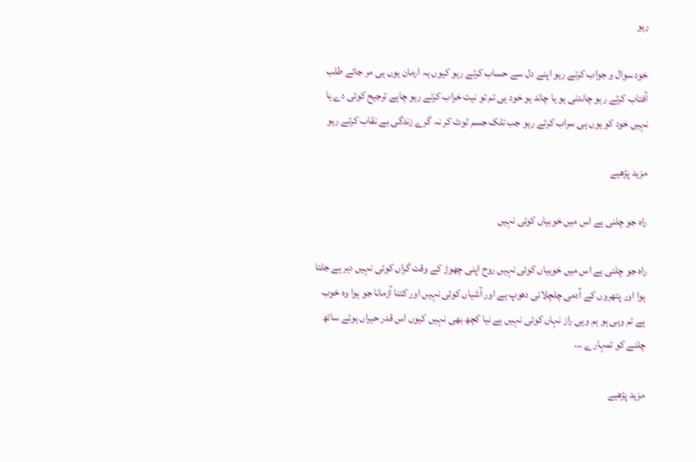رہو

خود سوال و جواب کرتے رہو اپنے دل سے حساب کرتے رہو کیوں یہ ارمان یوں ہی مر جائے طلب آفتاب کرتے رہو چاندنی ہو یا چاند ہو خود ہی تم تو نیت خراب کرتے رہو چاہے ترجیح کوئی دے یا نہیں خود کو یوں ہی سراب کرتے رہو جب تلک جسم ٹوٹ کر نہ گرے زندگی بے نقاب کرتے رہو

مزید پڑھیے

راہ جو چلنی ہے اس میں خوبیاں کوئی نہیں

راہ جو چلنی ہے اس میں خوبیاں کوئی نہیں روح اپنی چھوڑ کے وقت گراں کوئی نہیں دہر ہے جلتا ہوا اور پتھروں کے آدمی چلچلاتی دھوپ ہے اور آشیاں کوئی نہیں اور کتنا آزمانا جو ہوا وہ خوب ہے تم وہی ہو ہم وہی راز نہاں کوئی نہیں ہے نیا کچھ بھی نہیں کیوں اس قدر حیراں ہوئے ساتھ چلنے کو تمہارے ...

مزید پڑھیے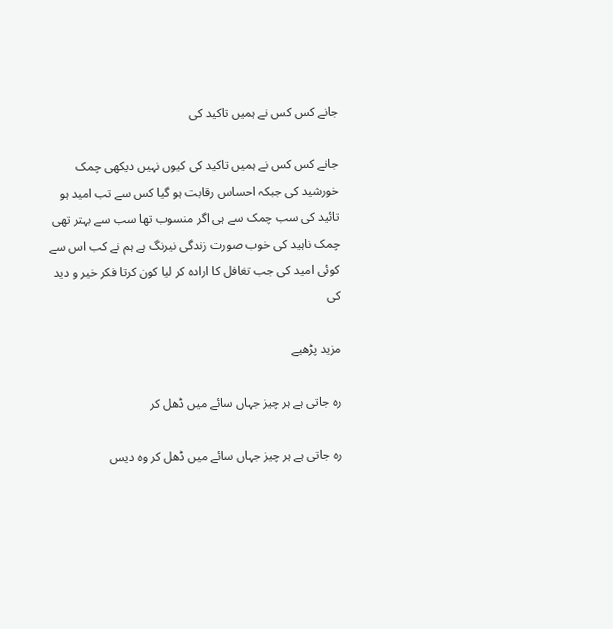جانے کس کس نے ہمیں تاکید کی

جانے کس کس نے ہمیں تاکید کی کیوں نہیں دیکھی چمک خورشید کی جبکہ احساس رقابت ہو گیا کس سے تب امید ہو تائید کی سب چمک سے ہی اگر منسوب تھا سب سے بہتر تھی چمک ناہید کی خوب صورت زندگی نیرنگ ہے ہم نے کب اس سے کوئی امید کی جب تغافل کا ارادہ کر لیا کون کرتا فکر خیر و دید کی

مزید پڑھیے

رہ جاتی ہے ہر چیز جہاں سائے میں ڈھل کر

رہ جاتی ہے ہر چیز جہاں سائے میں ڈھل کر وہ دیس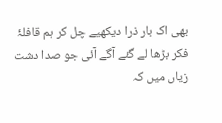بھی اک بار ذرا دیکھیے چل کر ہم قافلۂ فکر بڑھا لے گئے آگے آئی جو صدا دشت زیاں میں کہ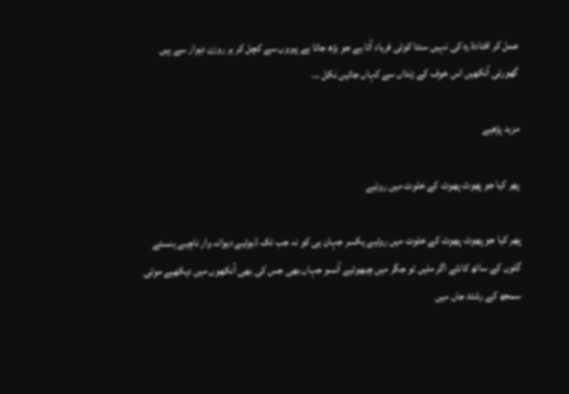عمل کر افتادۂ رہ کی نہیں سنتا کوئی فریاد آتا ہے جو بڑھ جاتا ہے پیروں سے کچل کر ہر روزن دیوار سے ہیں گھورتی آنکھیں اس خوف کے زنداں سے کہاں جائیں نکل ...

مزید پڑھیے

پھر کیا جو پھوٹ پھوٹ کے خلوت میں روئیے

پھر کیا جو پھوٹ پھوٹ کے خلوت میں روئیے یکسر جہان ہی کو نہ جب تک ڈبوئیے دیوانہ وار ناچیے ہنسئے گلوں کے ساتھ کانٹے اگر ملیں تو جگر میں چبھوئیے آنسو جہاں بھی جس کی بھی آنکھوں میں دیکھیے موتی سمجھ کے رشتۂ جاں میں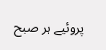پروئیے ہر صبح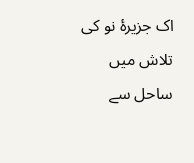اک جزیرۂ نو کی تلاش میں ساحل سے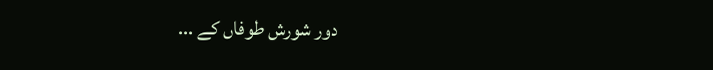دور شورش طوفاں کے ...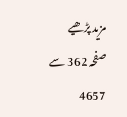مزید پڑھیے
صفحہ 362 سے 4657